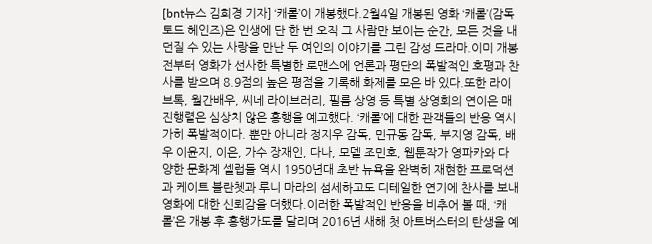[bnt뉴스 김희경 기자] ‘캐롤’이 개봉했다.2월4일 개봉된 영화 ‘캐롤’(감독 토드 헤인즈)은 인생에 단 한 번 오직 그 사람만 보이는 순간, 모든 것을 내던질 수 있는 사랑을 만난 두 여인의 이야기를 그린 감성 드라마.이미 개봉 전부터 영화가 선사한 특별한 로맨스에 언론과 평단의 폭발적인 호평과 찬사를 받으며 8.9점의 높은 평점을 기록해 화제를 모은 바 있다.또한 라이브톡, 월간배우, 씨네 라이브러리, 필름 상영 등 특별 상영회의 연이은 매진행렬은 심상치 않은 흥행을 예고했다. ‘캐롤’에 대한 관객들의 반응 역시 가히 폭발적이다. 뿐만 아니라 정지우 감독, 민규동 감독, 부지영 감독, 배우 이윤지, 이은, 가수 장재인, 다나, 모델 조민호, 웹툰작가 영파카와 다양한 문화계 셀럽들 역시 1950년대 초반 뉴욕을 완벽히 재현한 프로덕션과 케이트 블란쳇과 루니 마라의 섬세하고도 디테일한 연기에 찬사를 보내 영화에 대한 신뢰감을 더했다.이러한 폭발적인 반응을 비추어 볼 때, ‘캐롤’은 개봉 후 흥행가도를 달리며 2016년 새해 첫 아트버스터의 탄생을 예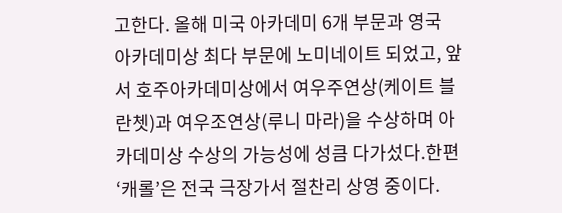고한다. 올해 미국 아카데미 6개 부문과 영국 아카데미상 최다 부문에 노미네이트 되었고, 앞서 호주아카데미상에서 여우주연상(케이트 블란쳇)과 여우조연상(루니 마라)을 수상하며 아카데미상 수상의 가능성에 성큼 다가섰다.한편 ‘캐롤’은 전국 극장가서 절찬리 상영 중이다.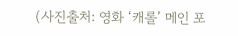(사진출처: 영화 ‘캐롤’ 메인 포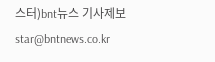스터)bnt뉴스 기사제보 star@bntnews.co.kr